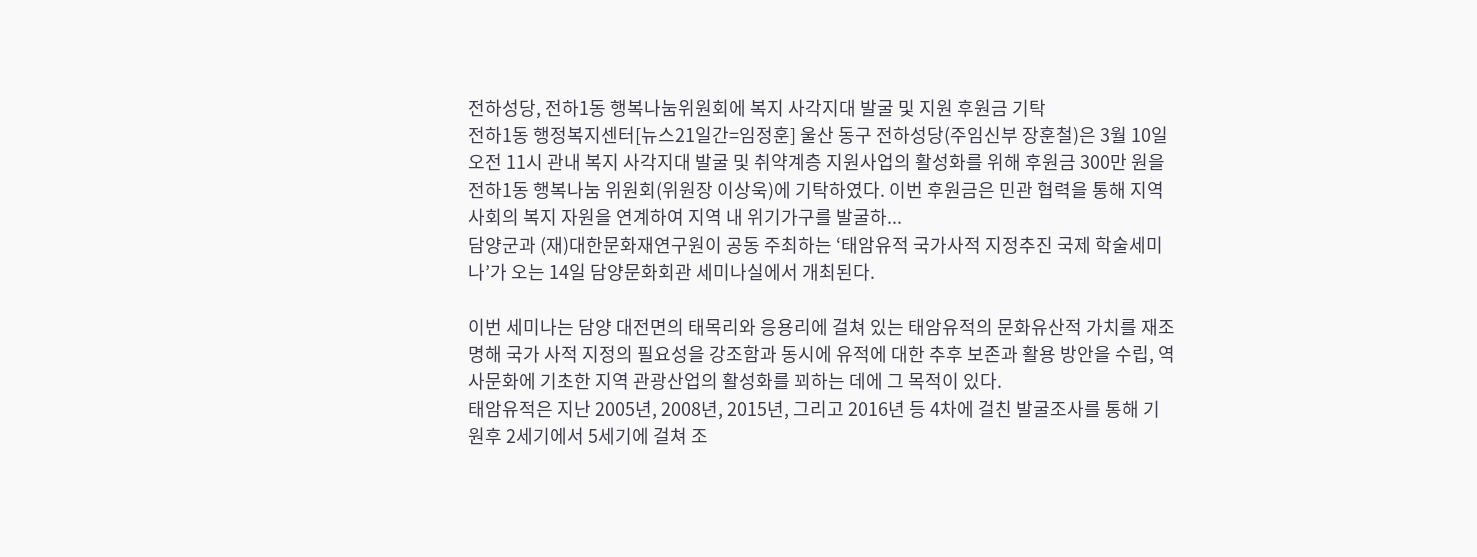전하성당, 전하1동 행복나눔위원회에 복지 사각지대 발굴 및 지원 후원금 기탁
전하1동 행정복지센터[뉴스21일간=임정훈] 울산 동구 전하성당(주임신부 장훈철)은 3월 10일 오전 11시 관내 복지 사각지대 발굴 및 취약계층 지원사업의 활성화를 위해 후원금 300만 원을 전하1동 행복나눔 위원회(위원장 이상욱)에 기탁하였다. 이번 후원금은 민관 협력을 통해 지역사회의 복지 자원을 연계하여 지역 내 위기가구를 발굴하...
담양군과 (재)대한문화재연구원이 공동 주최하는 ‘태암유적 국가사적 지정추진 국제 학술세미나’가 오는 14일 담양문화회관 세미나실에서 개최된다.

이번 세미나는 담양 대전면의 태목리와 응용리에 걸쳐 있는 태암유적의 문화유산적 가치를 재조명해 국가 사적 지정의 필요성을 강조함과 동시에 유적에 대한 추후 보존과 활용 방안을 수립, 역사문화에 기초한 지역 관광산업의 활성화를 꾀하는 데에 그 목적이 있다.
태암유적은 지난 2005년, 2008년, 2015년, 그리고 2016년 등 4차에 걸친 발굴조사를 통해 기원후 2세기에서 5세기에 걸쳐 조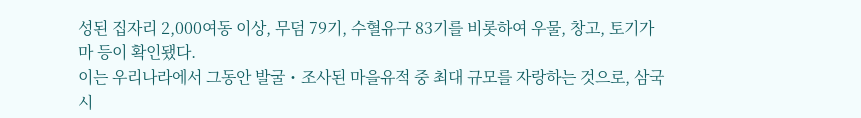성된 집자리 2,000여동 이상, 무덤 79기, 수혈유구 83기를 비롯하여 우물, 창고, 토기가마 등이 확인됐다.
이는 우리나라에서 그동안 발굴・조사된 마을유적 중 최대 규모를 자랑하는 것으로, 삼국시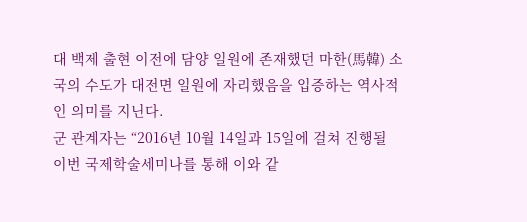대 백제 출현 이전에 담양 일원에 존재했던 마한(馬韓) 소국의 수도가 대전면 일원에 자리했음을 입증하는 역사적인 의미를 지닌다.
군 관계자는 “2016년 10월 14일과 15일에 걸쳐 진행될 이번 국제학술세미나를 통해 이와 같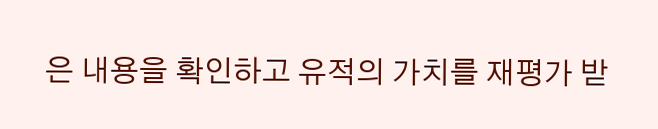은 내용을 확인하고 유적의 가치를 재평가 받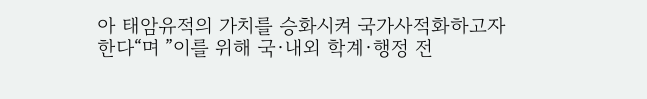아 태암유적의 가치를 승화시켜 국가사적화하고자 한다“며 ”이를 위해 국·내외 학계·행정 전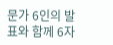문가 6인의 발표와 함께 6자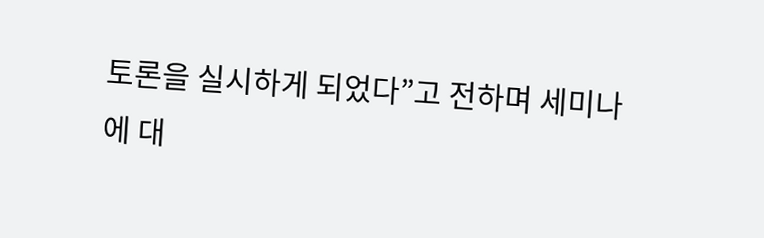토론을 실시하게 되었다”고 전하며 세미나에 대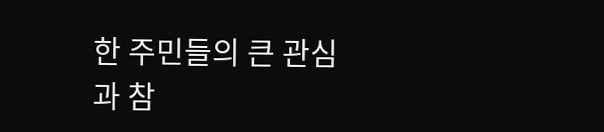한 주민들의 큰 관심과 참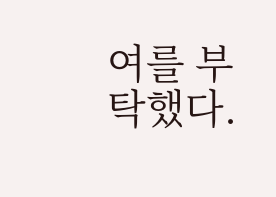여를 부탁했다.